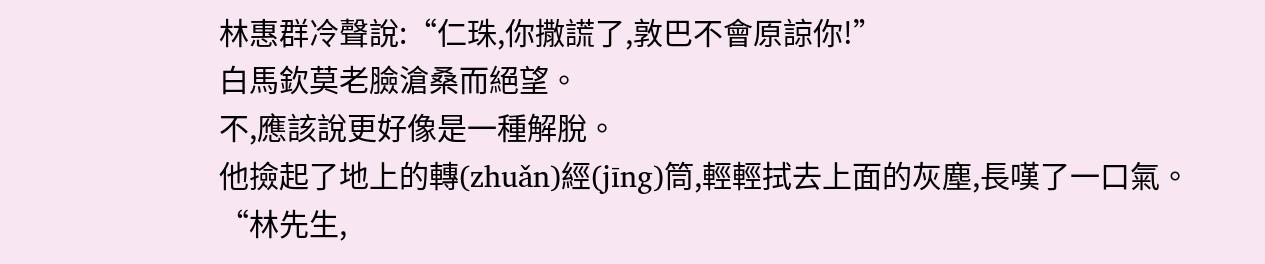林惠群冷聲說:“仁珠,你撒謊了,敦巴不會原諒你!”
白馬欽莫老臉滄桑而絕望。
不,應該說更好像是一種解脫。
他撿起了地上的轉(zhuǎn)經(jīng)筒,輕輕拭去上面的灰塵,長嘆了一口氣。
“林先生,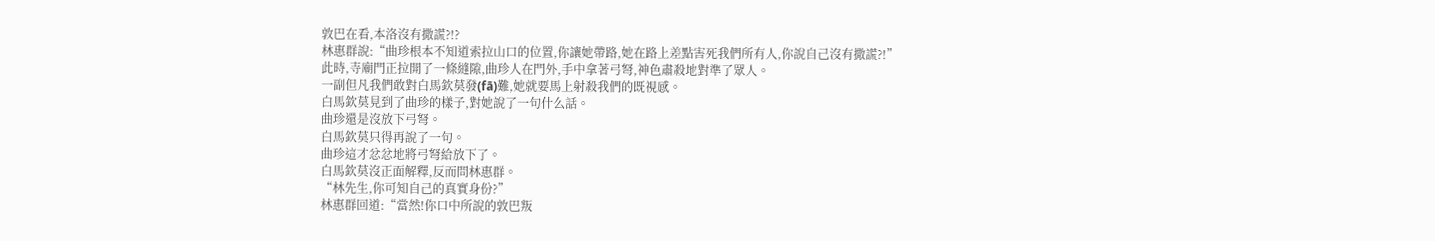敦巴在看,本洛沒有撒謊?!?
林惠群說:“曲珍根本不知道索拉山口的位置,你讓她帶路,她在路上差點害死我們所有人,你說自己沒有撒謊?!”
此時,寺廟門正拉開了一條縫隙,曲珍人在門外,手中拿著弓弩,神色肅殺地對準了眾人。
一副但凡我們敢對白馬欽莫發(fā)難,她就要馬上射殺我們的既視感。
白馬欽莫見到了曲珍的樣子,對她說了一句什么話。
曲珍還是沒放下弓弩。
白馬欽莫只得再說了一句。
曲珍這才忿忿地將弓弩給放下了。
白馬欽莫沒正面解釋,反而問林惠群。
“林先生,你可知自己的真實身份?”
林惠群回道:“當然!你口中所說的敦巴叛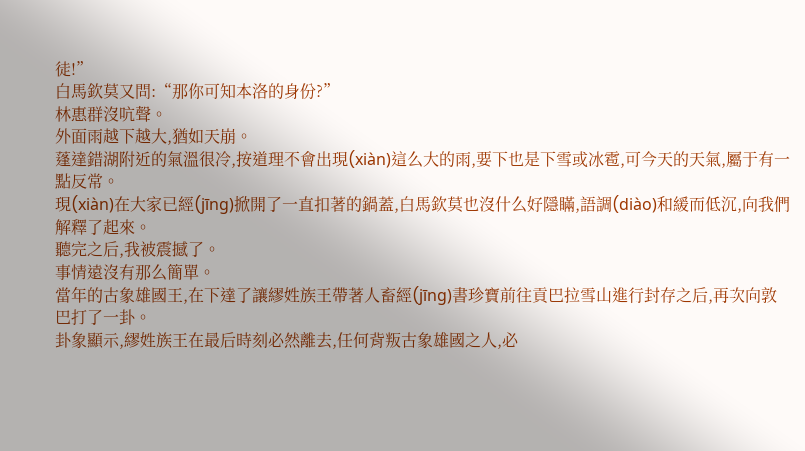徒!”
白馬欽莫又問:“那你可知本洛的身份?”
林惠群沒吭聲。
外面雨越下越大,猶如天崩。
蓬達錯湖附近的氣溫很冷,按道理不會出現(xiàn)這么大的雨,要下也是下雪或冰雹,可今天的天氣,屬于有一點反常。
現(xiàn)在大家已經(jīng)掀開了一直扣著的鍋蓋,白馬欽莫也沒什么好隱瞞,語調(diào)和緩而低沉,向我們解釋了起來。
聽完之后,我被震撼了。
事情遠沒有那么簡單。
當年的古象雄國王,在下達了讓繆姓族王帶著人畜經(jīng)書珍寶前往貢巴拉雪山進行封存之后,再次向敦巴打了一卦。
卦象顯示,繆姓族王在最后時刻必然離去,任何背叛古象雄國之人,必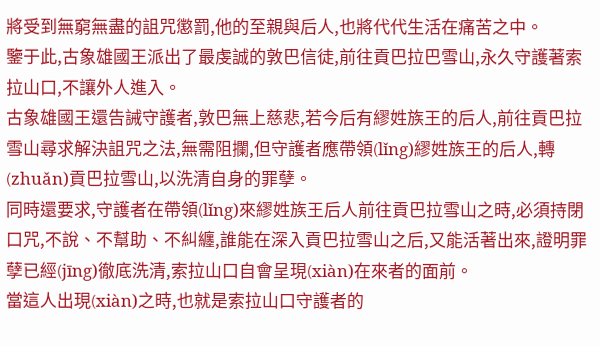將受到無窮無盡的詛咒懲罰,他的至親與后人,也將代代生活在痛苦之中。
鑒于此,古象雄國王派出了最虔誠的敦巴信徒,前往貢巴拉巴雪山,永久守護著索拉山口,不讓外人進入。
古象雄國王還告誡守護者,敦巴無上慈悲,若今后有繆姓族王的后人,前往貢巴拉雪山尋求解決詛咒之法,無需阻攔,但守護者應帶領(lǐng)繆姓族王的后人,轉(zhuǎn)貢巴拉雪山,以洗清自身的罪孽。
同時還要求,守護者在帶領(lǐng)來繆姓族王后人前往貢巴拉雪山之時,必須持閉口咒,不說、不幫助、不糾纏,誰能在深入貢巴拉雪山之后,又能活著出來,證明罪孽已經(jīng)徹底洗清,索拉山口自會呈現(xiàn)在來者的面前。
當這人出現(xiàn)之時,也就是索拉山口守護者的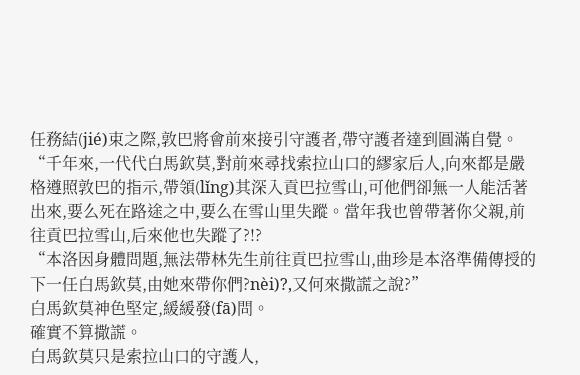任務結(jié)束之際,敦巴將會前來接引守護者,帶守護者達到圓滿自覺。
“千年來,一代代白馬欽莫,對前來尋找索拉山口的繆家后人,向來都是嚴格遵照敦巴的指示,帶領(lǐng)其深入貢巴拉雪山,可他們卻無一人能活著出來,要么死在路途之中,要么在雪山里失蹤。當年我也曾帶著你父親,前往貢巴拉雪山,后來他也失蹤了?!?
“本洛因身體問題,無法帶林先生前往貢巴拉雪山,曲珍是本洛準備傳授的下一任白馬欽莫,由她來帶你們?nèi)?,又何來撒謊之說?”
白馬欽莫神色堅定,緩緩發(fā)問。
確實不算撒謊。
白馬欽莫只是索拉山口的守護人,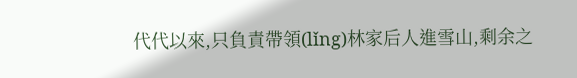代代以來,只負責帶領(lǐng)林家后人進雪山,剩余之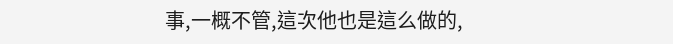事,一概不管,這次他也是這么做的,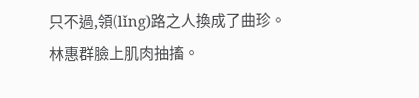只不過,領(lǐng)路之人換成了曲珍。
林惠群臉上肌肉抽搐。